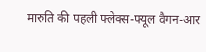मारुति की पहली फ्लेक्स-फ्यूल वैगन-आर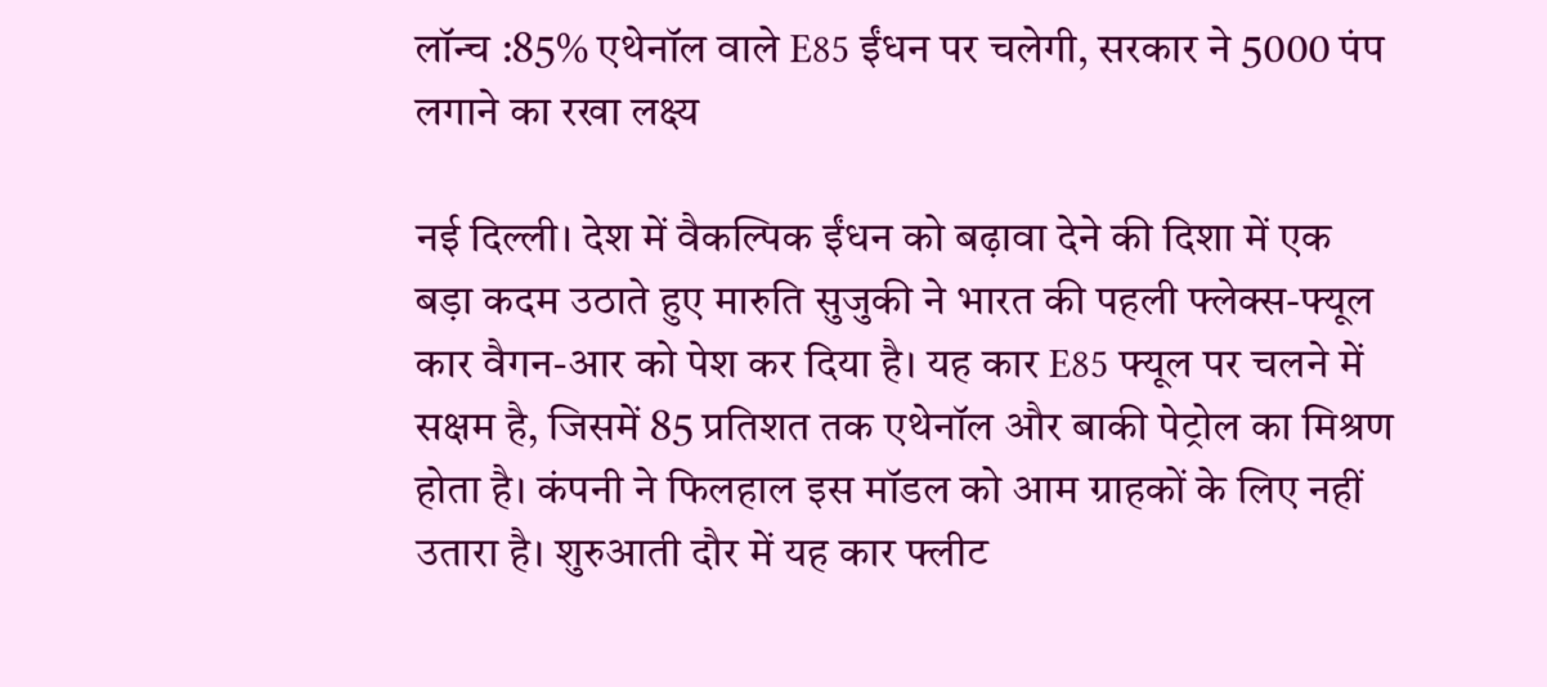लॉन्च :85% एथेनॉल वाले E85 ईंधन पर चलेगी, सरकार ने 5000 पंप लगाने का रखा लक्ष्य

नई दिल्ली। देश में वैकल्पिक ईंधन को बढ़ावा देने की दिशा में एक बड़ा कदम उठाते हुए मारुति सुजुकी ने भारत की पहली फ्लेक्स-फ्यूल कार वैगन-आर को पेश कर दिया है। यह कार E85 फ्यूल पर चलने में सक्षम है, जिसमें 85 प्रतिशत तक एथेनॉल और बाकी पेट्रोल का मिश्रण होता है। कंपनी ने फिलहाल इस मॉडल को आम ग्राहकों के लिए नहीं उतारा है। शुरुआती दौर में यह कार फ्लीट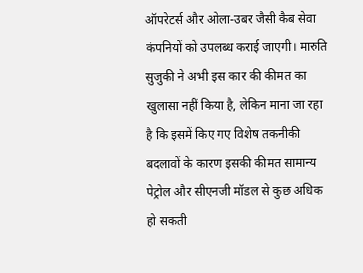ऑपरेटर्स और ओला-उबर जैसी कैब सेवा कंपनियों को उपलब्ध कराई जाएगी। मारुति सुजुकी ने अभी इस कार की कीमत का खुलासा नहीं किया है, लेकिन माना जा रहा है कि इसमें किए गए विशेष तकनीकी बदलावों के कारण इसकी कीमत सामान्य पेट्रोल और सीएनजी मॉडल से कुछ अधिक हो सकती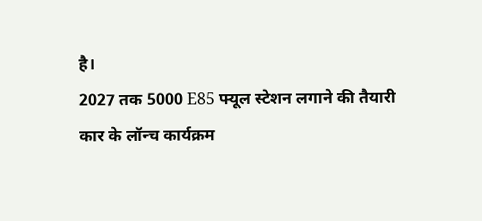है।
2027 तक 5000 E85 फ्यूल स्टेशन लगाने की तैयारी
कार के लॉन्च कार्यक्रम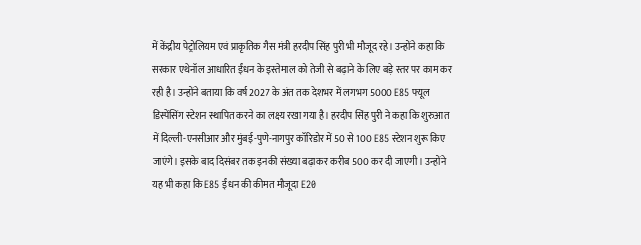में केंद्रीय पेट्रोलियम एवं प्राकृतिक गैस मंत्री हरदीप सिंह पुरी भी मौजूद रहे। उन्होंने कहा कि सरकार एथेनॉल आधारित ईंधन के इस्तेमाल को तेजी से बढ़ाने के लिए बड़े स्तर पर काम कर रही है। उन्होंने बताया कि वर्ष 2027 के अंत तक देशभर में लगभग 5000 E85 फ्यूल डिस्पेंसिंग स्टेशन स्थापित करने का लक्ष्य रखा गया है। हरदीप सिंह पुरी ने कहा कि शुरुआत में दिल्ली-एनसीआर और मुंबई-पुणे-नागपुर कॉरिडोर में 50 से 100 E85 स्टेशन शुरू किए जाएंगे। इसके बाद दिसंबर तक इनकी संख्या बढ़ाकर करीब 500 कर दी जाएगी। उन्होंने यह भी कहा कि E85 ईंधन की कीमत मौजूदा E20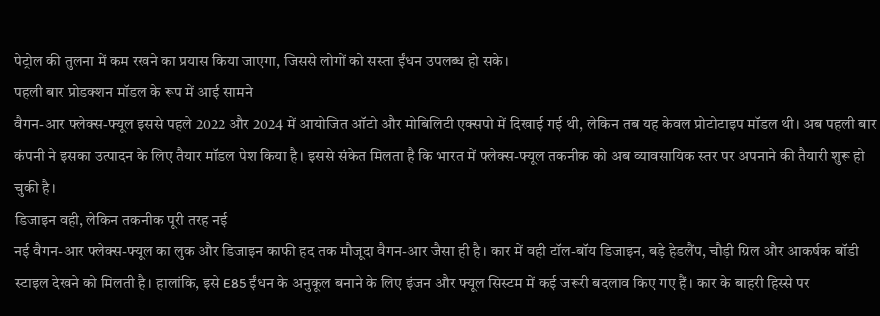पेट्रोल की तुलना में कम रखने का प्रयास किया जाएगा, जिससे लोगों को सस्ता ईंधन उपलब्ध हो सके।
पहली बार प्रोडक्शन मॉडल के रूप में आई सामने
वैगन-आर फ्लेक्स-फ्यूल इससे पहले 2022 और 2024 में आयोजित ऑटो और मोबिलिटी एक्सपो में दिखाई गई थी, लेकिन तब यह केवल प्रोटोटाइप मॉडल थी। अब पहली बार कंपनी ने इसका उत्पादन के लिए तैयार मॉडल पेश किया है। इससे संकेत मिलता है कि भारत में फ्लेक्स-फ्यूल तकनीक को अब व्यावसायिक स्तर पर अपनाने की तैयारी शुरू हो चुकी है।
डिजाइन वही, लेकिन तकनीक पूरी तरह नई
नई वैगन-आर फ्लेक्स-फ्यूल का लुक और डिजाइन काफी हद तक मौजूदा वैगन-आर जैसा ही है। कार में वही टॉल-बॉय डिजाइन, बड़े हेडलैंप, चौड़ी ग्रिल और आकर्षक बॉडी स्टाइल देखने को मिलती है। हालांकि, इसे E85 ईंधन के अनुकूल बनाने के लिए इंजन और फ्यूल सिस्टम में कई जरूरी बदलाव किए गए हैं। कार के बाहरी हिस्से पर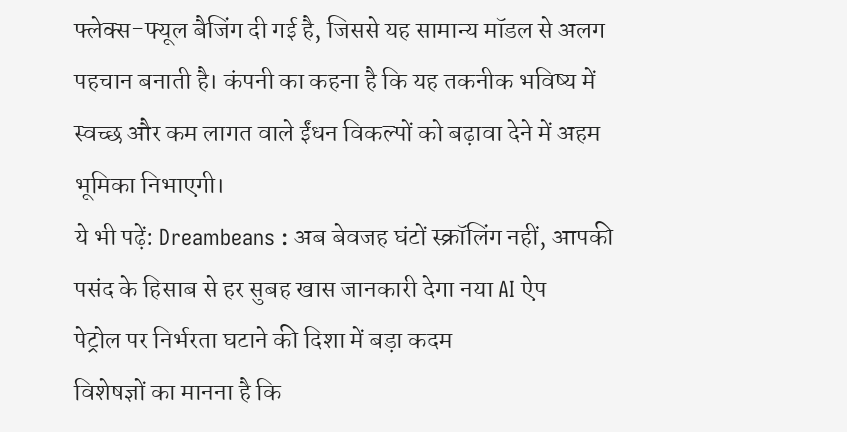फ्लेक्स-फ्यूल बैजिंग दी गई है, जिससे यह सामान्य मॉडल से अलग पहचान बनाती है। कंपनी का कहना है कि यह तकनीक भविष्य में स्वच्छ और कम लागत वाले ईंधन विकल्पों को बढ़ावा देने में अहम भूमिका निभाएगी।
ये भी पढ़ें: Dreambeans : अब बेवजह घंटों स्क्रॉलिंग नहीं, आपकी पसंद के हिसाब से हर सुबह खास जानकारी देगा नया AI ऐप
पेट्रोल पर निर्भरता घटाने की दिशा में बड़ा कदम
विशेषज्ञों का मानना है कि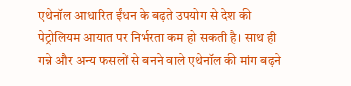एथेनॉल आधारित ईंधन के बढ़ते उपयोग से देश की पेट्रोलियम आयात पर निर्भरता कम हो सकती है। साथ ही गन्ने और अन्य फसलों से बनने वाले एथेनॉल की मांग बढ़ने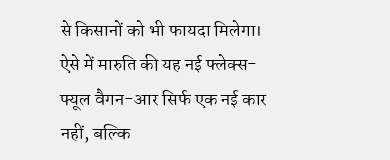से किसानों को भी फायदा मिलेगा। ऐसे में मारुति की यह नई फ्लेक्स-फ्यूल वैगन-आर सिर्फ एक नई कार नहीं, बल्कि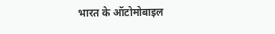भारत के ऑटोमोबाइल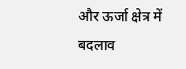और ऊर्जा क्षेत्र में बदलाव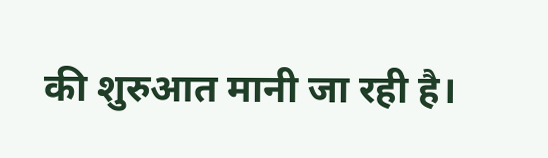की शुरुआत मानी जा रही है।